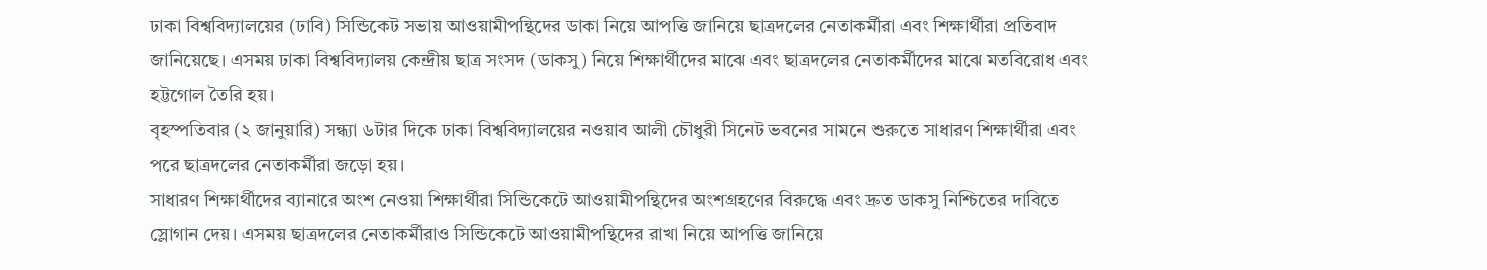ঢাকা বিশ্ববিদ্যালয়ের (ঢাবি) সিন্ডিকেট সভায় আওয়ামীপন্থিদের ডাকা নিয়ে আপত্তি জানিয়ে ছাত্রদলের নেতাকর্মীরা এবং শিক্ষার্থীরা প্রতিবাদ জানিয়েছে। এসময় ঢাকা বিশ্ববিদ্যালয় কেন্দ্রীয় ছাত্র সংসদ (ডাকসু) নিয়ে শিক্ষার্থীদের মাঝে এবং ছাত্রদলের নেতাকর্মীদের মাঝে মতবিরোধ এবং হট্টগোল তৈরি হয়।
বৃহস্পতিবার (২ জানুয়ারি) সন্ধ্যা ৬টার দিকে ঢাকা বিশ্ববিদ্যালয়ের নওয়াব আলী চৌধুরী সিনেট ভবনের সামনে শুরুতে সাধারণ শিক্ষার্থীরা এবং পরে ছাত্রদলের নেতাকর্মীরা জড়ো হয়।
সাধারণ শিক্ষার্থীদের ব্যানারে অংশ নেওয়া শিক্ষার্থীরা সিন্ডিকেটে আওয়ামীপন্থিদের অংশগ্রহণের বিরুদ্ধে এবং দ্রুত ডাকসু নিশ্চিতের দাবিতে স্লোগান দেয়। এসময় ছাত্রদলের নেতাকর্মীরাও সিন্ডিকেটে আওয়ামীপন্থিদের রাখা নিয়ে আপত্তি জানিয়ে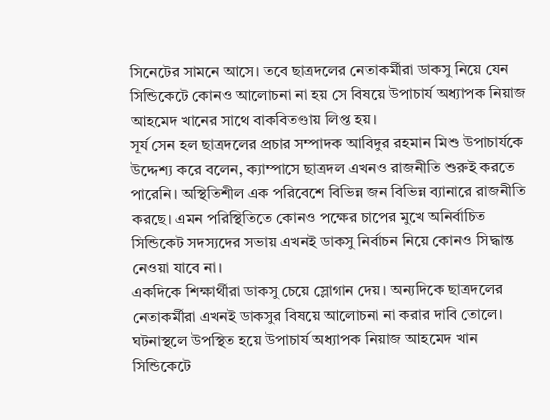সিনেটের সামনে আসে। তবে ছাত্রদলের নেতাকর্মীরা ডাকসু নিয়ে যেন সিন্ডিকেটে কোনও আলোচনা না হয় সে বিষয়ে উপাচার্য অধ্যাপক নিয়াজ আহমেদ খানের সাথে বাকবিতণ্ডায় লিপ্ত হয়।
সূর্য সেন হল ছাত্রদলের প্রচার সম্পাদক আবিদুর রহমান মিশু উপাচার্যকে উদ্দেশ্য করে বলেন, ক্যাম্পাসে ছাত্রদল এখনও রাজনীতি শুরুই করতে পারেনি। অস্থিতিশীল এক পরিবেশে বিভিন্ন জন বিভিন্ন ব্যানারে রাজনীতি করছে। এমন পরিস্থিতিতে কোনও পক্ষের চাপের মুখে অনির্বাচিত সিন্ডিকেট সদস্যদের সভায় এখনই ডাকসু নির্বাচন নিয়ে কোনও সিদ্ধান্ত নেওয়া যাবে না।
একদিকে শিক্ষার্থীরা ডাকসু চেয়ে স্লোগান দেয়। অন্যদিকে ছাত্রদলের নেতাকর্মীরা এখনই ডাকসুর বিষয়ে আলোচনা না করার দাবি তোলে। ঘটনাস্থলে উপস্থিত হয়ে উপাচার্য অধ্যাপক নিয়াজ আহমেদ খান সিন্ডিকেটে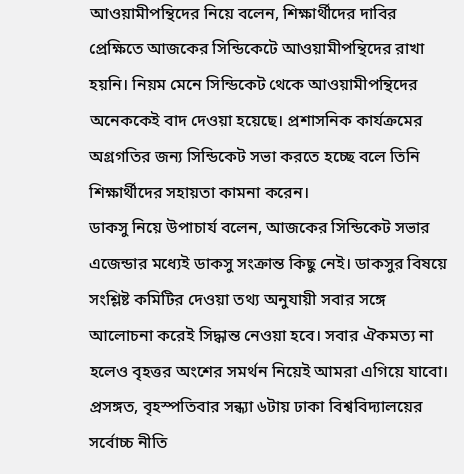আওয়ামীপন্থিদের নিয়ে বলেন, শিক্ষার্থীদের দাবির প্রেক্ষিতে আজকের সিন্ডিকেটে আওয়ামীপন্থিদের রাখা হয়নি। নিয়ম মেনে সিন্ডিকেট থেকে আওয়ামীপন্থিদের অনেককেই বাদ দেওয়া হয়েছে। প্রশাসনিক কার্যক্রমের অগ্রগতির জন্য সিন্ডিকেট সভা করতে হচ্ছে বলে তিনি শিক্ষার্থীদের সহায়তা কামনা করেন।
ডাকসু নিয়ে উপাচার্য বলেন, আজকের সিন্ডিকেট সভার এজেন্ডার মধ্যেই ডাকসু সংক্রান্ত কিছু নেই। ডাকসুর বিষয়ে সংশ্লিষ্ট কমিটির দেওয়া তথ্য অনুযায়ী সবার সঙ্গে আলোচনা করেই সিদ্ধান্ত নেওয়া হবে। সবার ঐকমত্য না হলেও বৃহত্তর অংশের সমর্থন নিয়েই আমরা এগিয়ে যাবো।
প্রসঙ্গত, বৃহস্পতিবার সন্ধ্যা ৬টায় ঢাকা বিশ্ববিদ্যালয়ের সর্বোচ্চ নীতি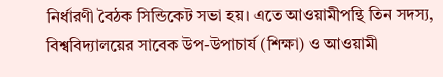নির্ধারণী বৈঠক সিন্ডিকেট সভা হয়। এতে আওয়ামীপন্থি তিন সদস্য, বিশ্ববিদ্যালয়ের সাবেক উপ-উপাচার্য (শিক্ষা) ও আওয়ামী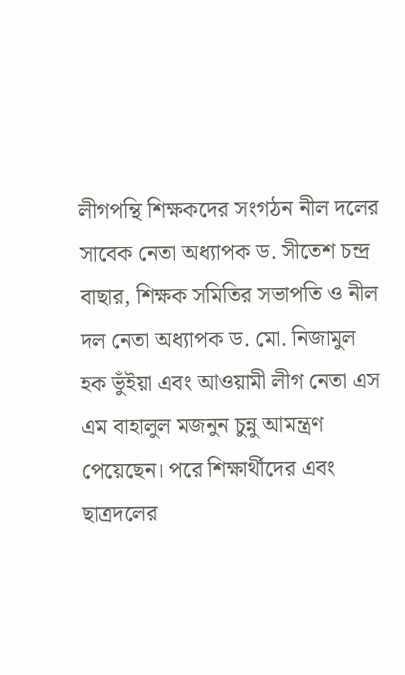লীগপন্থি শিক্ষকদের সংগঠন নীল দলের সাবেক নেতা অধ্যাপক ড. সীতেশ চন্দ্র বাছার, শিক্ষক সমিতির সভাপতি ও নীল দল নেতা অধ্যাপক ড. মো. নিজামুল হক ভুঁইয়া এবং আওয়ামী লীগ নেতা এস এম বাহালুল মজনুন চুন্নু আমন্ত্রণ পেয়েছেন। পরে শিক্ষার্থীদের এবং ছাত্রদলের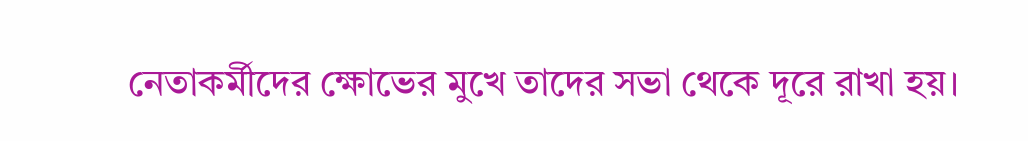নেতাকর্মীদের ক্ষোভের মুখে তাদের সভা থেকে দূরে রাখা হয়।